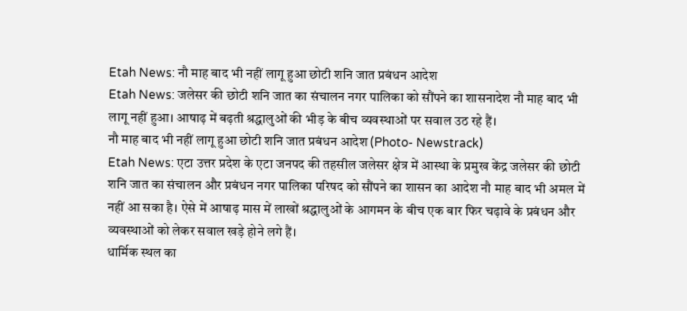Etah News: नौ माह बाद भी नहीं लागू हुआ छोटी शनि जात प्रबंधन आदेश
Etah News: जलेसर की छोटी शनि जात का संचालन नगर पालिका को सौंपने का शासनादेश नौ माह बाद भी लागू नहीं हुआ। आषाढ़ में बढ़ती श्रद्धालुओं की भीड़ के बीच व्यवस्थाओं पर सवाल उठ रहे हैं।
नौ माह बाद भी नहीं लागू हुआ छोटी शनि जात प्रबंधन आदेश (Photo- Newstrack)
Etah News: एटा उत्तर प्रदेश के एटा जनपद की तहसील जलेसर क्षेत्र में आस्था के प्रमुख केंद्र जलेसर की छोटी शनि जात का संचालन और प्रबंधन नगर पालिका परिषद को सौंपने का शासन का आदेश नौ माह बाद भी अमल में नहीं आ सका है। ऐसे में आषाढ़ मास में लाखों श्रद्धालुओं के आगमन के बीच एक बार फिर चढ़ावे के प्रबंधन और व्यवस्थाओं को लेकर सवाल खड़े होने लगे हैं।
धार्मिक स्थल का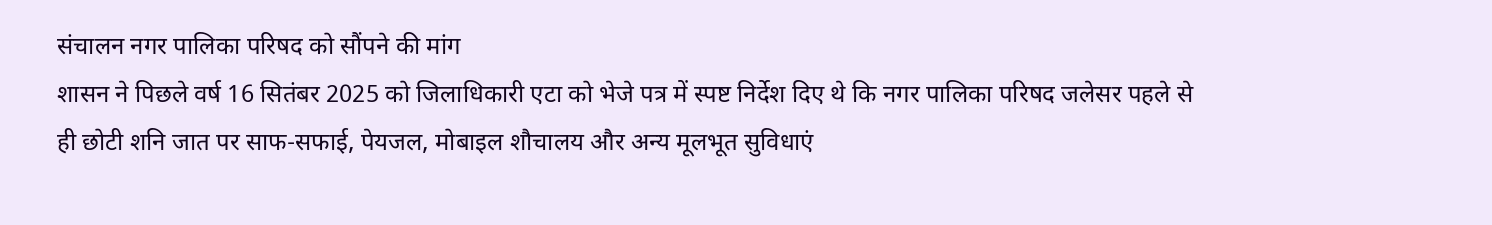संचालन नगर पालिका परिषद को सौंपने की मांग
शासन ने पिछले वर्ष 16 सितंबर 2025 को जिलाधिकारी एटा को भेजे पत्र में स्पष्ट निर्देश दिए थे कि नगर पालिका परिषद जलेसर पहले से ही छोटी शनि जात पर साफ-सफाई, पेयजल, मोबाइल शौचालय और अन्य मूलभूत सुविधाएं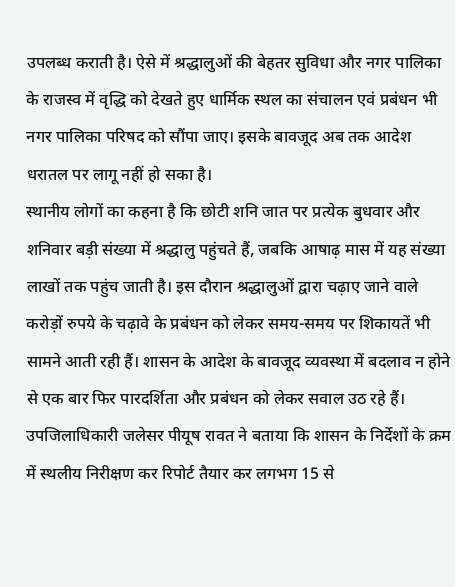उपलब्ध कराती है। ऐसे में श्रद्धालुओं की बेहतर सुविधा और नगर पालिका के राजस्व में वृद्धि को देखते हुए धार्मिक स्थल का संचालन एवं प्रबंधन भी नगर पालिका परिषद को सौंपा जाए। इसके बावजूद अब तक आदेश धरातल पर लागू नहीं हो सका है।
स्थानीय लोगों का कहना है कि छोटी शनि जात पर प्रत्येक बुधवार और शनिवार बड़ी संख्या में श्रद्धालु पहुंचते हैं, जबकि आषाढ़ मास में यह संख्या लाखों तक पहुंच जाती है। इस दौरान श्रद्धालुओं द्वारा चढ़ाए जाने वाले करोड़ों रुपये के चढ़ावे के प्रबंधन को लेकर समय-समय पर शिकायतें भी सामने आती रही हैं। शासन के आदेश के बावजूद व्यवस्था में बदलाव न होने से एक बार फिर पारदर्शिता और प्रबंधन को लेकर सवाल उठ रहे हैं।
उपजिलाधिकारी जलेसर पीयूष रावत ने बताया कि शासन के निर्देशों के क्रम में स्थलीय निरीक्षण कर रिपोर्ट तैयार कर लगभग 15 से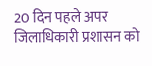20 दिन पहले अपर जिलाधिकारी प्रशासन को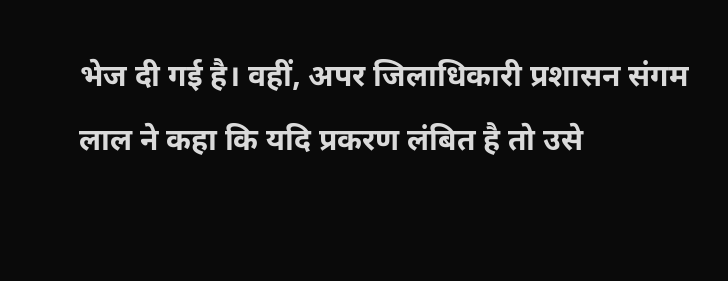भेज दी गई है। वहीं, अपर जिलाधिकारी प्रशासन संगम लाल ने कहा कि यदि प्रकरण लंबित है तो उसे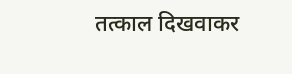तत्काल दिखवाकर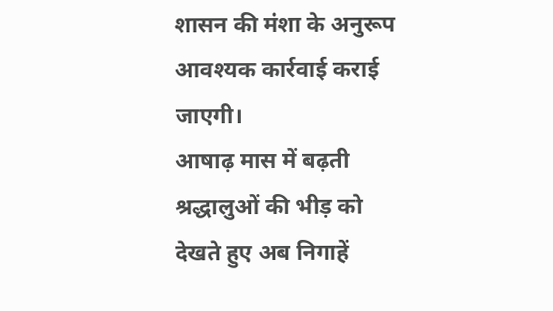शासन की मंशा के अनुरूप आवश्यक कार्रवाई कराई जाएगी।
आषाढ़ मास में बढ़ती श्रद्धालुओं की भीड़ को देखते हुए अब निगाहें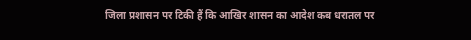जिला प्रशासन पर टिकी हैं कि आखिर शासन का आदेश कब धरातल पर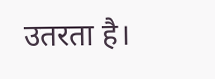उतरता है।